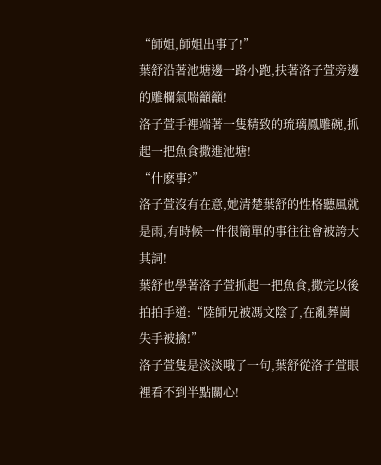“師姐,師姐出事了!”
葉舒沿著池塘邊一路小跑,扶著洛子萱旁邊的雕欄氣喘籲籲!
洛子萱手裡端著一隻精致的琉璃鳳雕碗,抓起一把魚食撒進池塘!
“什麽事?”
洛子萱沒有在意,她清楚葉舒的性格聽風就是雨,有時候一件很簡單的事往往會被誇大其詞!
葉舒也學著洛子萱抓起一把魚食,撒完以後拍拍手道:“陸師兄被馮文陰了,在亂葬崗失手被擒!”
洛子萱隻是淡淡哦了一句,葉舒從洛子萱眼裡看不到半點關心!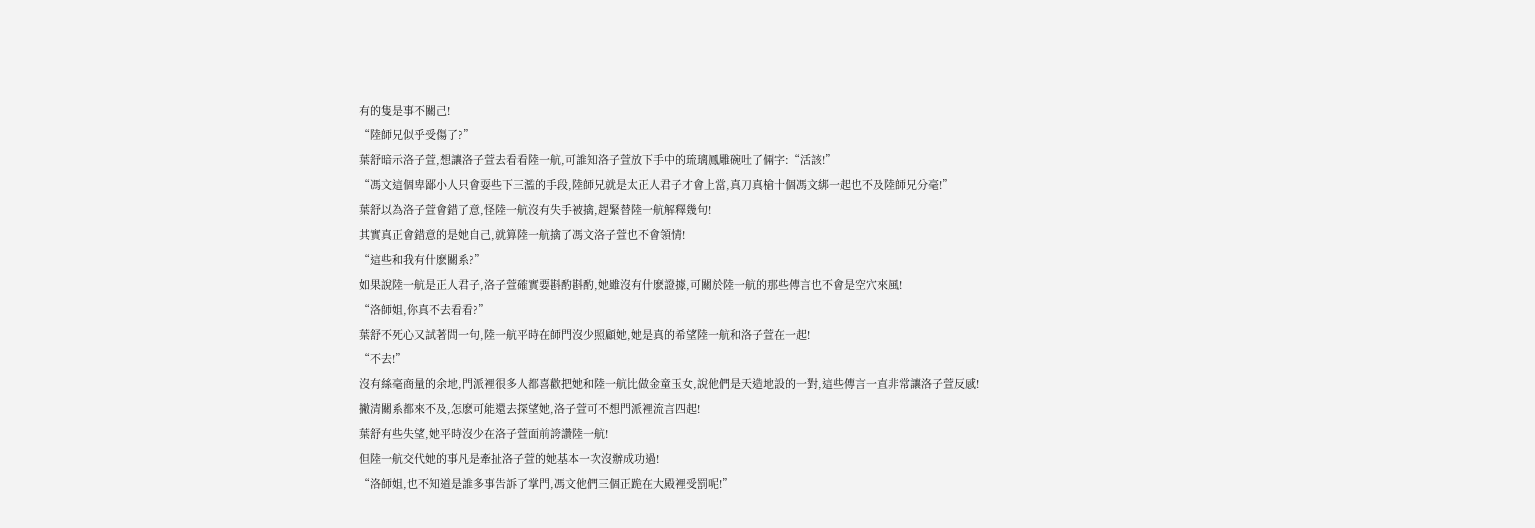有的隻是事不關己!
“陸師兄似乎受傷了?”
葉舒暗示洛子萱,想讓洛子萱去看看陸一航,可誰知洛子萱放下手中的琉璃鳳雕碗吐了倆字:“活該!”
“馮文這個卑鄙小人只會耍些下三濫的手段,陸師兄就是太正人君子才會上當,真刀真槍十個馮文綁一起也不及陸師兄分毫!”
葉舒以為洛子萱會錯了意,怪陸一航沒有失手被擒,趕緊替陸一航解釋幾句!
其實真正會錯意的是她自己,就算陸一航擒了馮文洛子萱也不會領情!
“這些和我有什麽關系?”
如果說陸一航是正人君子,洛子萱確實要斟酌斟酌,她雖沒有什麽證據,可關於陸一航的那些傳言也不會是空穴來風!
“洛師姐,你真不去看看?”
葉舒不死心又試著問一句,陸一航平時在師門沒少照顧她,她是真的希望陸一航和洛子萱在一起!
“不去!”
沒有絲毫商量的余地,門派裡很多人都喜歡把她和陸一航比做金童玉女,說他們是天造地設的一對,這些傳言一直非常讓洛子萱反感!
撇清關系都來不及,怎麽可能還去探望她,洛子萱可不想門派裡流言四起!
葉舒有些失望,她平時沒少在洛子萱面前誇讚陸一航!
但陸一航交代她的事凡是牽扯洛子萱的她基本一次沒辦成功過!
“洛師姐,也不知道是誰多事告訴了掌門,馮文他們三個正跪在大殿裡受罰呢!”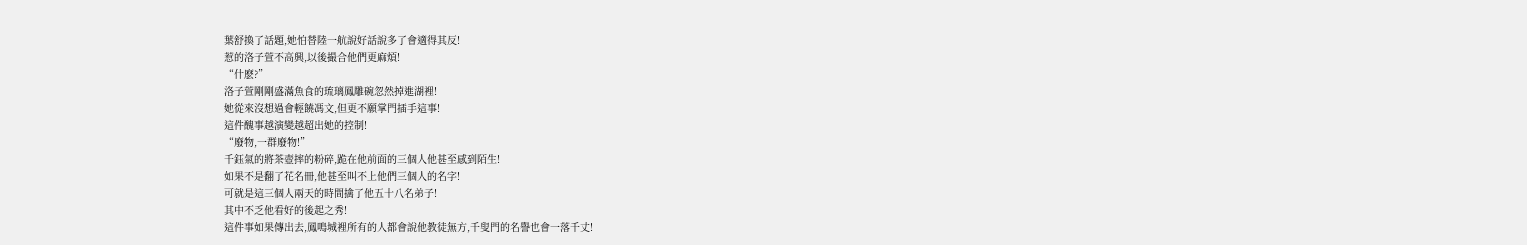葉舒換了話題,她怕替陸一航說好話說多了會適得其反!
惹的洛子萱不高興,以後撮合他們更麻煩!
“什麽?”
洛子萱剛剛盛滿魚食的琉璃鳳雕碗忽然掉進湖裡!
她從來沒想過會輕饒馮文,但更不願掌門插手這事!
這件醜事越演變越超出她的控制!
“廢物,一群廢物!”
千鈺氣的將茶壺摔的粉碎,跪在他前面的三個人他甚至感到陌生!
如果不是翻了花名冊,他甚至叫不上他們三個人的名字!
可就是這三個人兩天的時間擒了他五十八名弟子!
其中不乏他看好的後起之秀!
這件事如果傳出去,鳳鳴城裡所有的人都會說他教徒無方,千叟門的名譽也會一落千丈!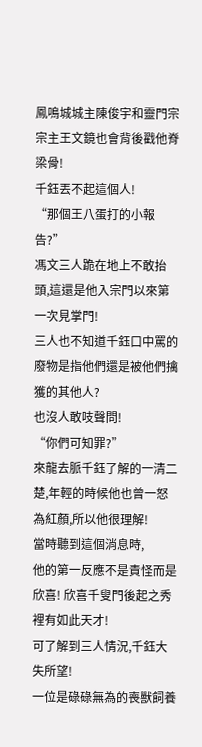鳳鳴城城主陳俊宇和靈門宗宗主王文鏡也會背後戳他脊梁骨!
千鈺丟不起這個人!
“那個王八蛋打的小報告?”
馮文三人跪在地上不敢抬頭,這還是他入宗門以來第一次見掌門!
三人也不知道千鈺口中罵的廢物是指他們還是被他們擒獲的其他人?
也沒人敢吱聲問!
“你們可知罪?”
來龍去脈千鈺了解的一清二楚,年輕的時候他也曾一怒為紅顏,所以他很理解!
當時聽到這個消息時,
他的第一反應不是責怪而是欣喜! 欣喜千叟門後起之秀裡有如此天才!
可了解到三人情況,千鈺大失所望!
一位是碌碌無為的喪獸飼養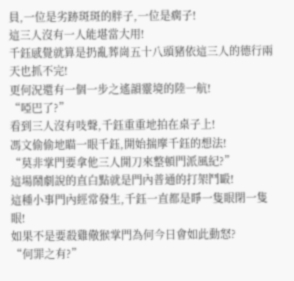員,一位是劣跡斑斑的胖子,一位是瘸子!
這三人沒有一人能堪當大用!
千鈺感覺就算是扔亂葬崗五十八頭豬依這三人的德行兩天也抓不完!
更何況還有一個一步之遙韻靈境的陸一航!
“啞巴了?”
看到三人沒有吱聲,千鈺重重地拍在桌子上!
馮文偷偷地瞄一眼千鈺,開始揣摩千鈺的想法!
“莫非掌門要拿他三人開刀來整頓門派風紀?”
這場鬧劇說的直白點就是門內普通的打架鬥毆!
這種小事門內經常發生,千鈺一直都是睜一隻眼閉一隻眼!
如果不是要殺雞儆猴掌門為何今日會如此動怒?
“何罪之有?”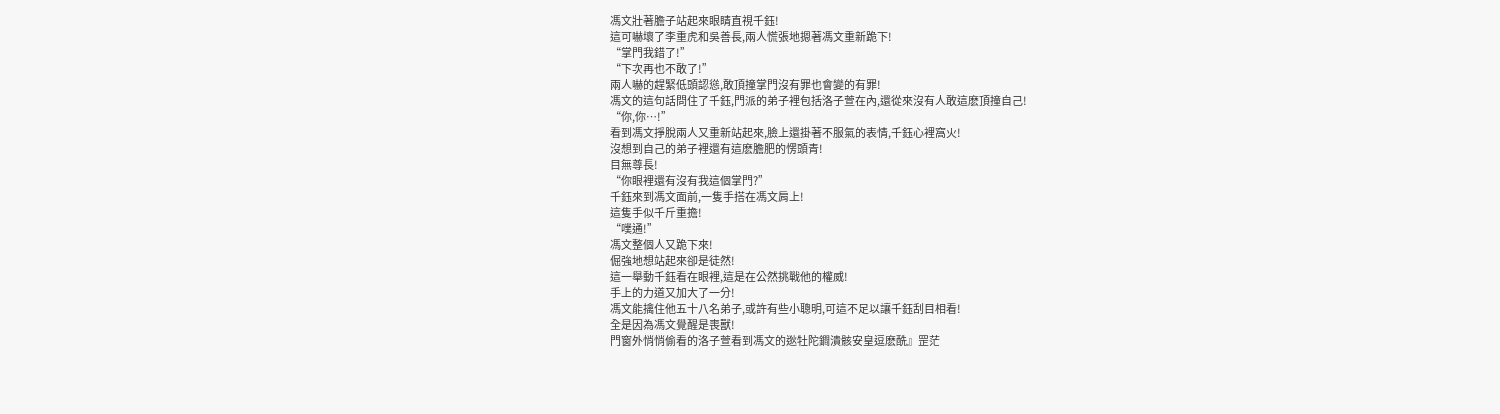馮文壯著膽子站起來眼睛直視千鈺!
這可嚇壞了李重虎和吳善長,兩人慌張地摁著馮文重新跪下!
“掌門我錯了!”
“下次再也不敢了!”
兩人嚇的趕緊低頭認慫,敢頂撞掌門沒有罪也會變的有罪!
馮文的這句話問住了千鈺,門派的弟子裡包括洛子萱在內,還從來沒有人敢這麽頂撞自己!
“你,你…!”
看到馮文掙脫兩人又重新站起來,臉上還掛著不服氣的表情,千鈺心裡窩火!
沒想到自己的弟子裡還有這麽膽肥的愣頭青!
目無尊長!
“你眼裡還有沒有我這個掌門?”
千鈺來到馮文面前,一隻手搭在馮文肩上!
這隻手似千斤重擔!
“噗通!”
馮文整個人又跪下來!
倔強地想站起來卻是徒然!
這一舉動千鈺看在眼裡,這是在公然挑戰他的權威!
手上的力道又加大了一分!
馮文能擒住他五十八名弟子,或許有些小聰明,可這不足以讓千鈺刮目相看!
全是因為馮文覺醒是喪獸!
門窗外悄悄偷看的洛子萱看到馮文的逖牡陀鐧潰骸安皇逗麽酰』罡茫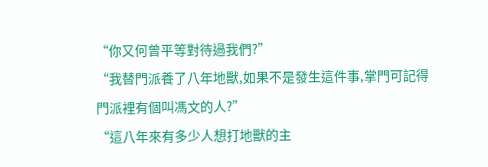“你又何曾平等對待過我們?”
“我替門派養了八年地獸,如果不是發生這件事,掌門可記得門派裡有個叫馮文的人?”
“這八年來有多少人想打地獸的主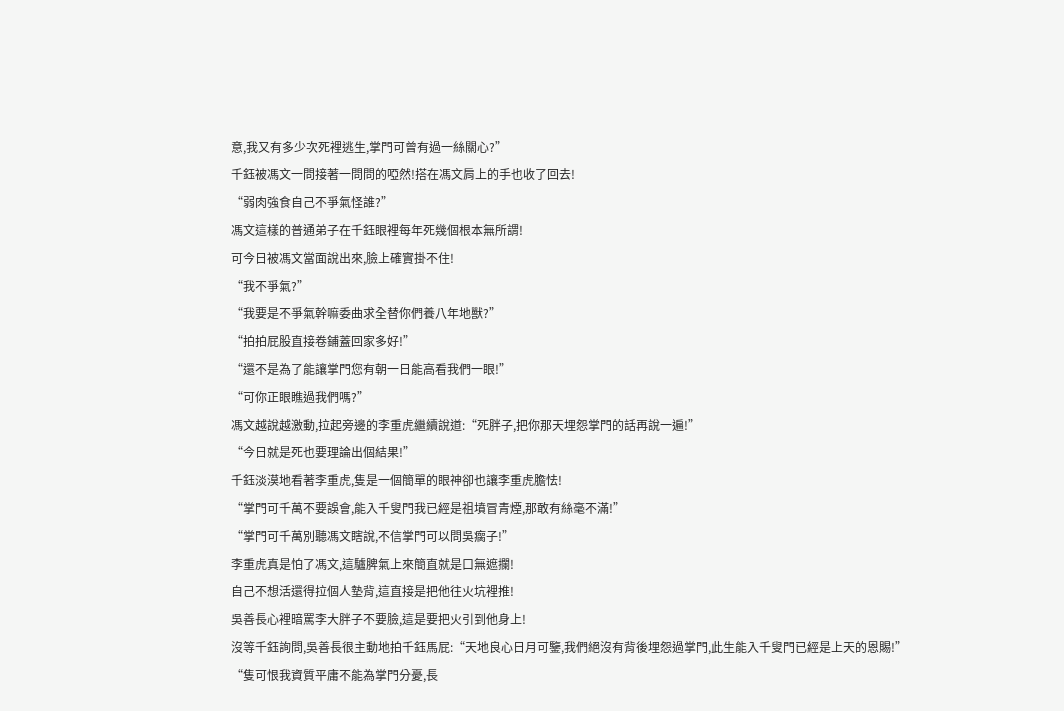意,我又有多少次死裡逃生,掌門可曾有過一絲關心?”
千鈺被馮文一問接著一問問的啞然!搭在馮文肩上的手也收了回去!
“弱肉強食自己不爭氣怪誰?”
馮文這樣的普通弟子在千鈺眼裡每年死幾個根本無所謂!
可今日被馮文當面說出來,臉上確實掛不住!
“我不爭氣?”
“我要是不爭氣幹嘛委曲求全替你們養八年地獸?”
“拍拍屁股直接卷鋪蓋回家多好!”
“還不是為了能讓掌門您有朝一日能高看我們一眼!”
“可你正眼瞧過我們嗎?”
馮文越說越激動,拉起旁邊的李重虎繼續說道:“死胖子,把你那天埋怨掌門的話再說一遍!”
“今日就是死也要理論出個結果!”
千鈺淡漠地看著李重虎,隻是一個簡單的眼神卻也讓李重虎膽怯!
“掌門可千萬不要誤會,能入千叟門我已經是祖墳冒青煙,那敢有絲毫不滿!”
“掌門可千萬別聽馮文瞎說,不信掌門可以問吳瘸子!”
李重虎真是怕了馮文,這驢脾氣上來簡直就是口無遮攔!
自己不想活還得拉個人墊背,這直接是把他往火坑裡推!
吳善長心裡暗罵李大胖子不要臉,這是要把火引到他身上!
沒等千鈺詢問,吳善長很主動地拍千鈺馬屁:“天地良心日月可鑒,我們絕沒有背後埋怨過掌門,此生能入千叟門已經是上天的恩賜!”
“隻可恨我資質平庸不能為掌門分憂,長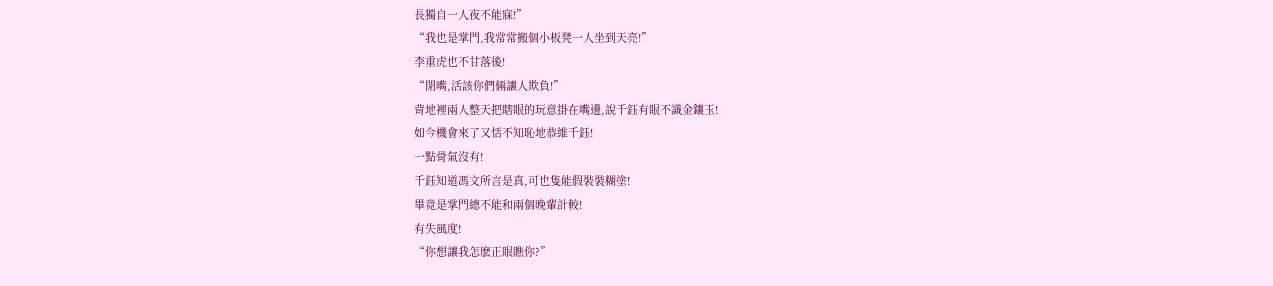長獨自一人夜不能寐!”
“我也是掌門,我常常搬個小板凳一人坐到天亮!”
李重虎也不甘落後!
“閉嘴,活該你們倆讓人欺負!”
背地裡兩人整天把瞎眼的玩意掛在嘴邊,說千鈺有眼不識金鑲玉!
如今機會來了又恬不知恥地恭維千鈺!
一點骨氣沒有!
千鈺知道馮文所言是真,可也隻能假裝裝糊塗!
畢竟是掌門總不能和兩個晚輩計較!
有失風度!
“你想讓我怎麽正眼瞧你?”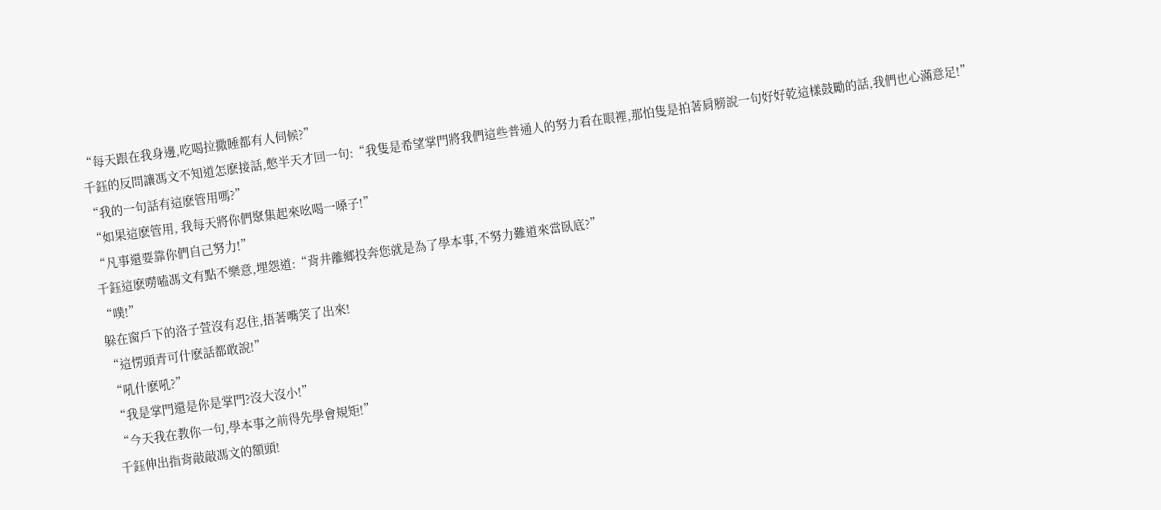“每天跟在我身邊,吃喝拉撒睡都有人伺候?”
千鈺的反問讓馮文不知道怎麽接話,憋半天才回一句:“我隻是希望掌門將我們這些普通人的努力看在眼裡,那怕隻是拍著肩膀說一句好好乾這樣鼓勵的話,我們也心滿意足!”
“我的一句話有這麽管用嗎?”
“如果這麽管用, 我每天將你們聚集起來吆喝一嗓子!”
“凡事還要靠你們自己努力!”
千鈺這麽嘮嗑馮文有點不樂意,埋怨道:“背井離鄉投奔您就是為了學本事,不努力難道來當臥底?”
“噗!”
躲在窗戶下的洛子萱沒有忍住,捂著嘴笑了出來!
“這愣頭青可什麽話都敢說!”
“吼什麽吼?”
“我是掌門還是你是掌門?沒大沒小!”
“今天我在教你一句,學本事之前得先學會規矩!”
千鈺伸出指背敲敲馮文的額頭!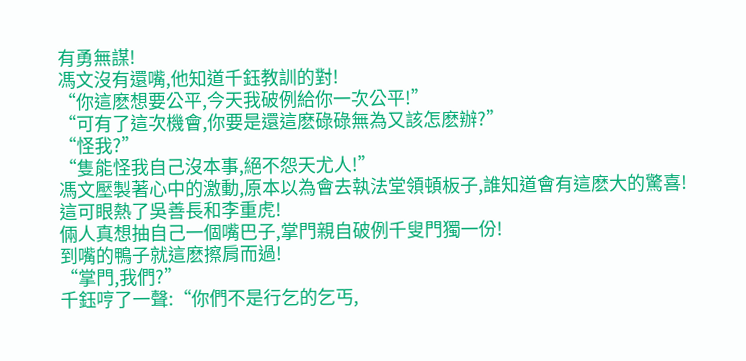有勇無謀!
馮文沒有還嘴,他知道千鈺教訓的對!
“你這麽想要公平,今天我破例給你一次公平!”
“可有了這次機會,你要是還這麽碌碌無為又該怎麽辦?”
“怪我?”
“隻能怪我自己沒本事,絕不怨天尤人!”
馮文壓製著心中的激動,原本以為會去執法堂領頓板子,誰知道會有這麽大的驚喜!
這可眼熱了吳善長和李重虎!
倆人真想抽自己一個嘴巴子,掌門親自破例千叟門獨一份!
到嘴的鴨子就這麽擦肩而過!
“掌門,我們?”
千鈺哼了一聲:“你們不是行乞的乞丐,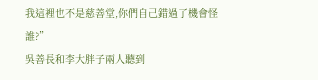我這裡也不是慈善堂,你們自己錯過了機會怪誰?”
吳善長和李大胖子兩人聽到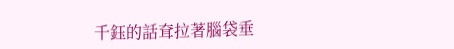千鈺的話耷拉著腦袋垂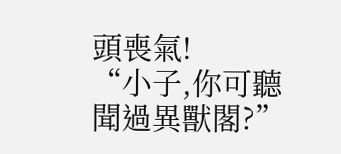頭喪氣!
“小子,你可聽聞過異獸閣?”